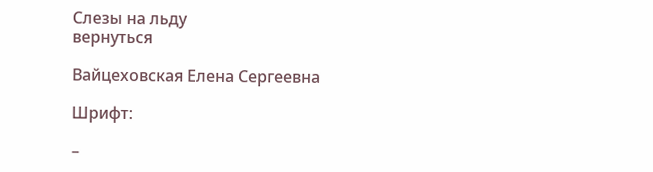Слезы на льду
вернуться

Вайцеховская Елена Сергеевна

Шрифт:

–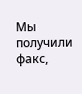Мы получили факс,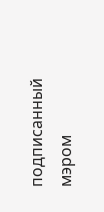подписанный мэром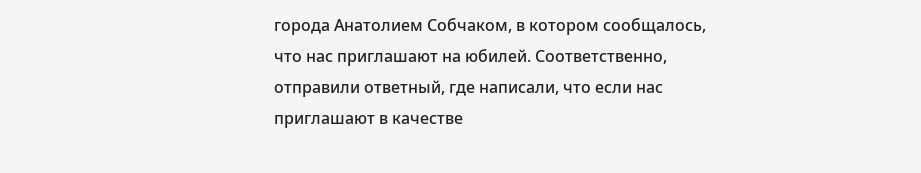города Анатолием Собчаком, в котором сообщалось, что нас приглашают на юбилей. Соответственно, отправили ответный, где написали, что если нас приглашают в качестве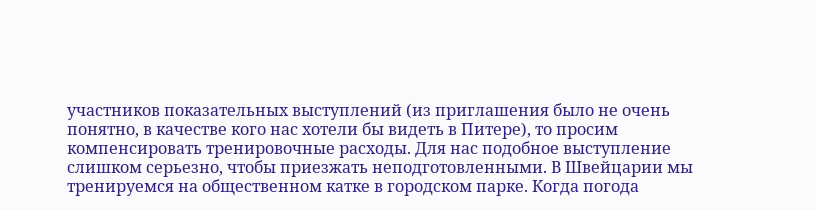участников показательных выступлений (из приглашения было не очень понятно, в качестве кого нас хотели бы видеть в Питере), то просим компенсировать тренировочные расходы. Для нас подобное выступление слишком серьезно, чтобы приезжать неподготовленными. В Швейцарии мы тренируемся на общественном катке в городском парке. Когда погода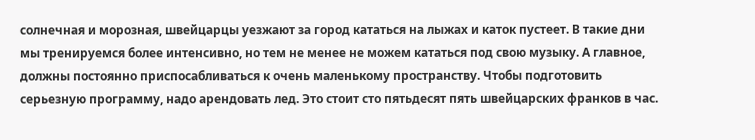солнечная и морозная, швейцарцы уезжают за город кататься на лыжах и каток пустеет. В такие дни мы тренируемся более интенсивно, но тем не менее не можем кататься под свою музыку. А главное, должны постоянно приспосабливаться к очень маленькому пространству. Чтобы подготовить серьезную программу, надо арендовать лед. Это стоит сто пятьдесят пять швейцарских франков в час.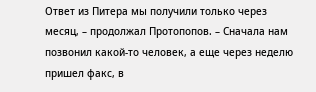Ответ из Питера мы получили только через месяц, – продолжал Протопопов. – Сначала нам позвонил какой-то человек, а еще через неделю пришел факс, в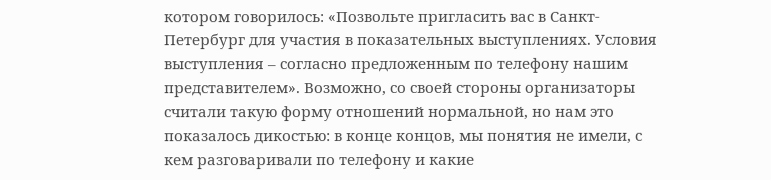котором говорилось: «Позвольте пригласить вас в Санкт-Петербург для участия в показательных выступлениях. Условия выступления – согласно предложенным по телефону нашим представителем». Возможно, со своей стороны организаторы считали такую форму отношений нормальной, но нам это показалось дикостью: в конце концов, мы понятия не имели, с кем разговаривали по телефону и какие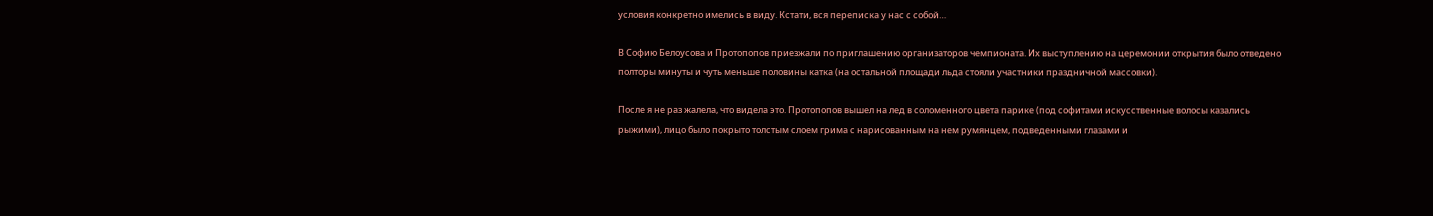условия конкретно имелись в виду. Кстати, вся переписка у нас с собой…

В Софию Белоусова и Протопопов приезжали по приглашению организаторов чемпионата. Их выступлению на церемонии открытия было отведено полторы минуты и чуть меньше половины катка (на остальной площади льда стояли участники праздничной массовки).

После я не раз жалела, что видела это. Протопопов вышел на лед в соломенного цвета парике (под софитами искусственные волосы казались рыжими), лицо было покрыто толстым слоем грима с нарисованным на нем румянцем, подведенными глазами и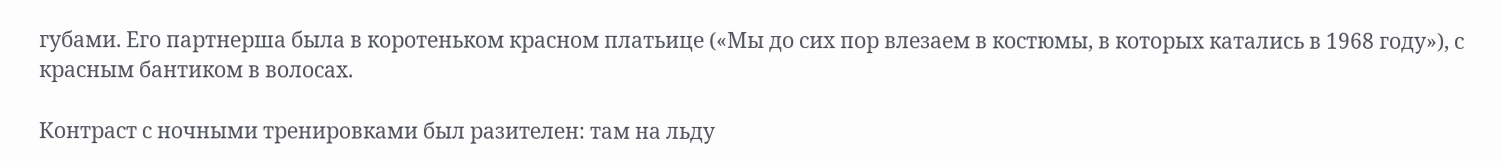губами. Его партнерша была в коротеньком красном платьице («Мы до сих пор влезаем в костюмы, в которых катались в 1968 году»), с красным бантиком в волосах.

Контраст с ночными тренировками был разителен: там на льду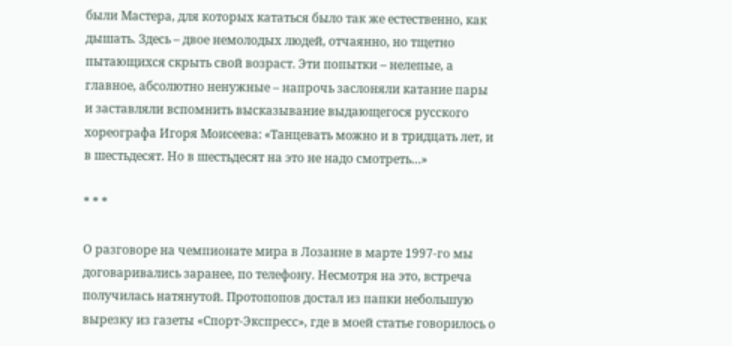были Мастера, для которых кататься было так же естественно, как дышать. Здесь – двое немолодых людей, отчаянно, но тщетно пытающихся скрыть свой возраст. Эти попытки – нелепые, а главное, абсолютно ненужные – напрочь заслоняли катание пары и заставляли вспомнить высказывание выдающегося русского хореографа Игоря Моисеева: «Танцевать можно и в тридцать лет, и в шестьдесят. Но в шестьдесят на это не надо смотреть…»

* * *

О разговоре на чемпионате мира в Лозанне в марте 1997-го мы договаривались заранее, по телефону. Несмотря на это, встреча получилась натянутой. Протопопов достал из папки небольшую вырезку из газеты «Спорт-Экспресс», где в моей статье говорилось о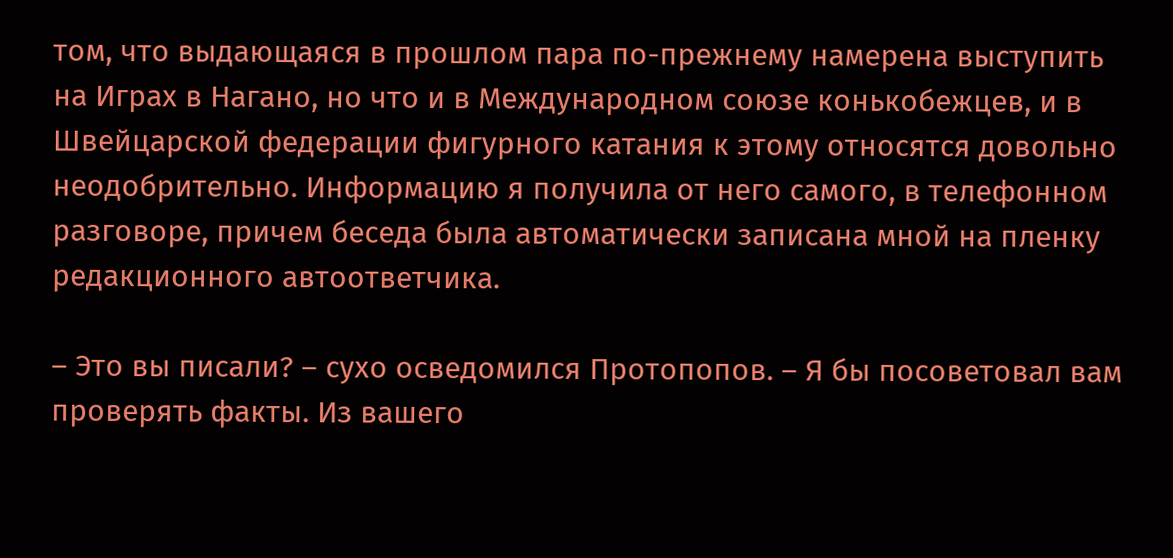том, что выдающаяся в прошлом пара по-прежнему намерена выступить на Играх в Нагано, но что и в Международном союзе конькобежцев, и в Швейцарской федерации фигурного катания к этому относятся довольно неодобрительно. Информацию я получила от него самого, в телефонном разговоре, причем беседа была автоматически записана мной на пленку редакционного автоответчика.

– Это вы писали? – сухо осведомился Протопопов. – Я бы посоветовал вам проверять факты. Из вашего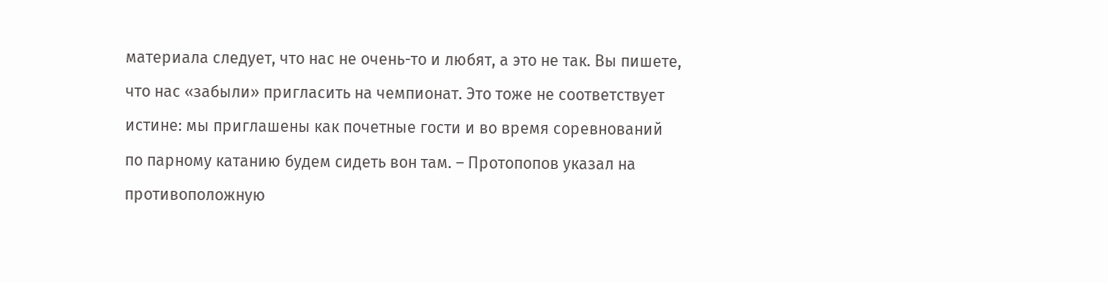материала следует, что нас не очень-то и любят, а это не так. Вы пишете, что нас «забыли» пригласить на чемпионат. Это тоже не соответствует истине: мы приглашены как почетные гости и во время соревнований по парному катанию будем сидеть вон там. – Протопопов указал на противоположную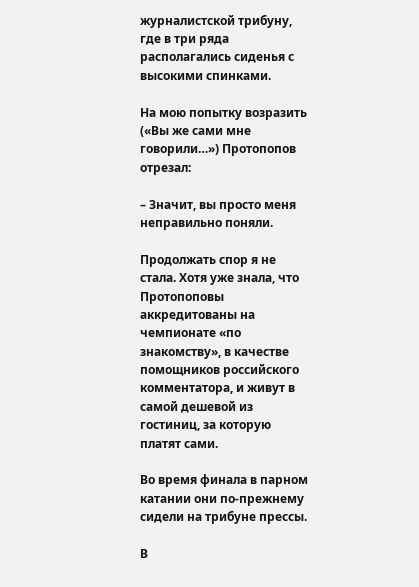журналистской трибуну, где в три ряда располагались сиденья с высокими спинками.

На мою попытку возразить («Вы же сами мне говорили…») Протопопов отрезал:

– Значит, вы просто меня неправильно поняли.

Продолжать спор я не стала. Хотя уже знала, что Протопоповы аккредитованы на чемпионате «по знакомству», в качестве помощников российского комментатора, и живут в самой дешевой из гостиниц, за которую платят сами.

Во время финала в парном катании они по-прежнему сидели на трибуне прессы.

В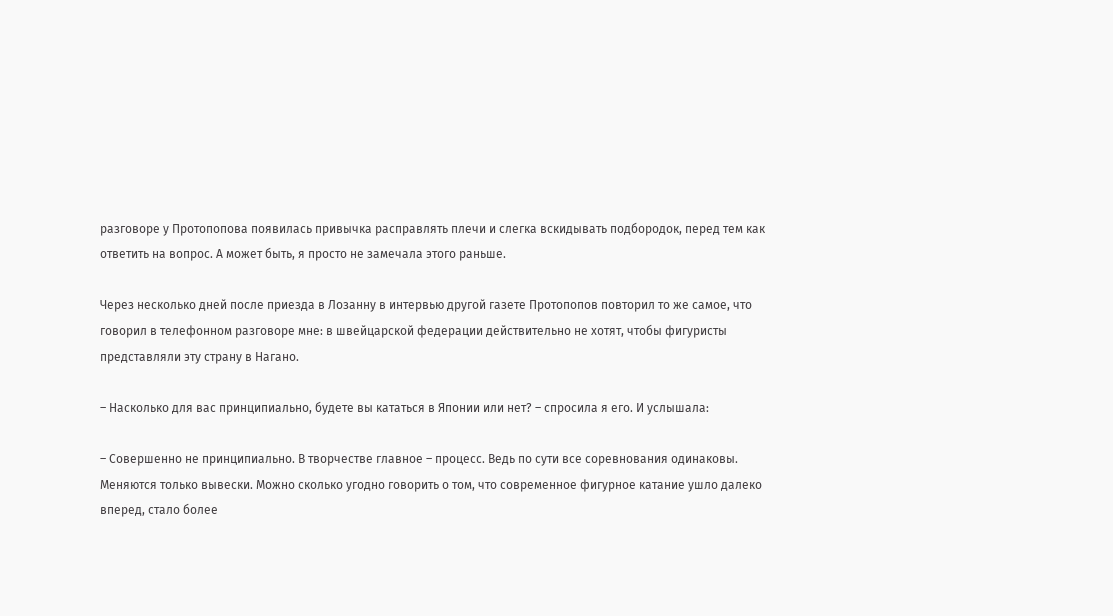разговоре у Протопопова появилась привычка расправлять плечи и слегка вскидывать подбородок, перед тем как ответить на вопрос. А может быть, я просто не замечала этого раньше.

Через несколько дней после приезда в Лозанну в интервью другой газете Протопопов повторил то же самое, что говорил в телефонном разговоре мне: в швейцарской федерации действительно не хотят, чтобы фигуристы представляли эту страну в Нагано.

– Насколько для вас принципиально, будете вы кататься в Японии или нет? – спросила я его. И услышала:

– Совершенно не принципиально. В творчестве главное – процесс. Ведь по сути все соревнования одинаковы. Меняются только вывески. Можно сколько угодно говорить о том, что современное фигурное катание ушло далеко вперед, стало более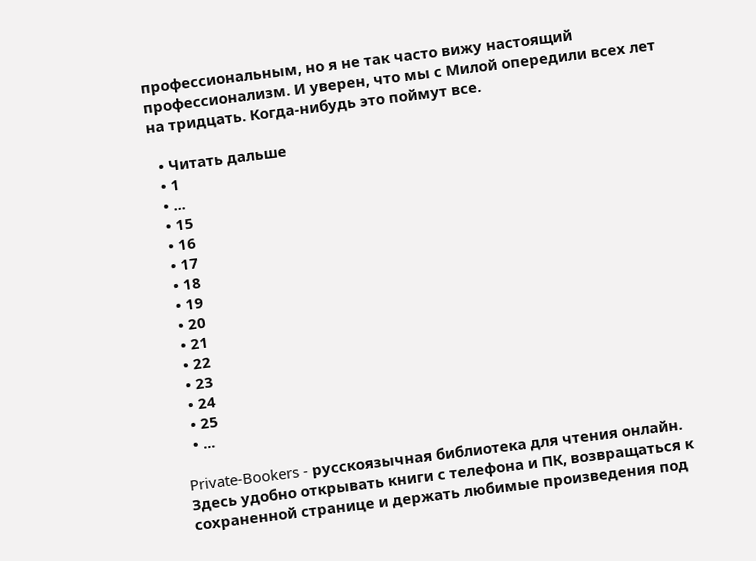профессиональным, но я не так часто вижу настоящий профессионализм. И уверен, что мы с Милой опередили всех лет на тридцать. Когда-нибудь это поймут все.

  • Читать дальше
  • 1
  • ...
  • 15
  • 16
  • 17
  • 18
  • 19
  • 20
  • 21
  • 22
  • 23
  • 24
  • 25
  • ...

Private-Bookers - русскоязычная библиотека для чтения онлайн. Здесь удобно открывать книги с телефона и ПК, возвращаться к сохраненной странице и держать любимые произведения под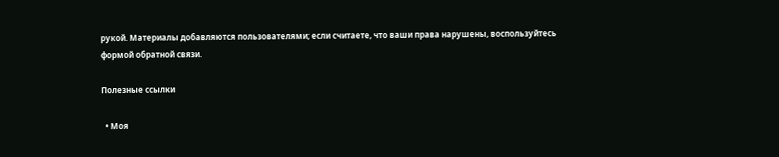рукой. Материалы добавляются пользователями; если считаете, что ваши права нарушены, воспользуйтесь формой обратной связи.

Полезные ссылки

  • Моя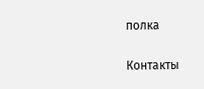полка

Контакты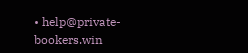• help@private-bookers.win